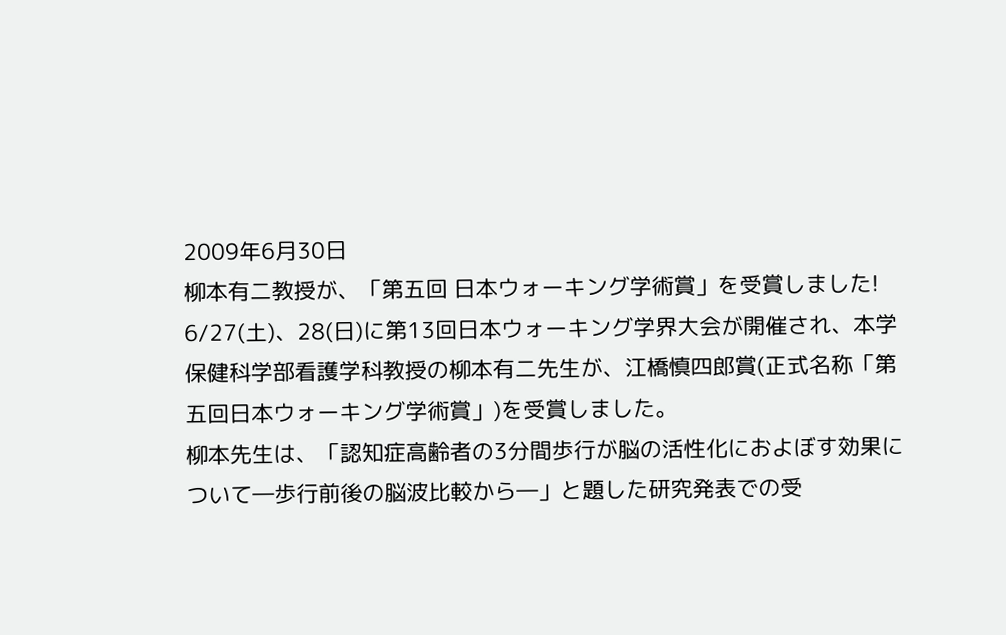2009年6月30日
柳本有二教授が、「第五回 日本ウォーキング学術賞」を受賞しました!
6/27(土)、28(日)に第13回日本ウォーキング学界大会が開催され、本学保健科学部看護学科教授の柳本有二先生が、江橋慎四郎賞(正式名称「第五回日本ウォーキング学術賞」)を受賞しました。
柳本先生は、「認知症高齢者の3分間歩行が脳の活性化におよぼす効果について―歩行前後の脳波比較から―」と題した研究発表での受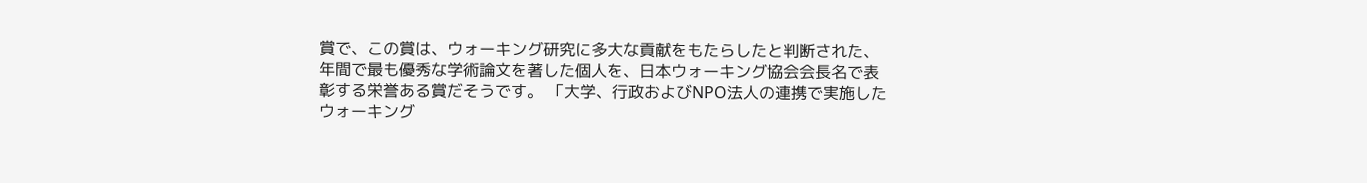賞で、この賞は、ウォーキング研究に多大な貢献をもたらしたと判断された、年間で最も優秀な学術論文を著した個人を、日本ウォーキング協会会長名で表彰する栄誉ある賞だそうです。 「大学、行政およびNPO法人の連携で実施したウォーキング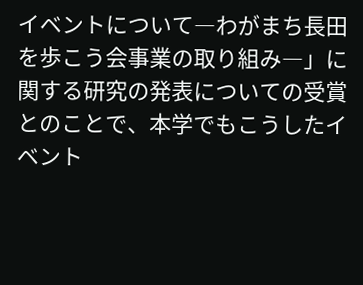イベントについて―わがまち長田を歩こう会事業の取り組み―」に関する研究の発表についての受賞とのことで、本学でもこうしたイベント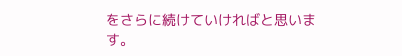をさらに続けていければと思います。